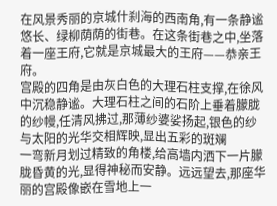在风景秀丽的京城什刹海的西南角,有一条静谧悠长、绿柳荫荫的街巷。在这条街巷之中,坐落着一座王府,它就是京城最大的王府——恭亲王府。
宫殿的四角是由灰白色的大理石柱支撑,在徐风中沉稳静谧。大理石柱之间的石阶上垂着朦胧的纱幔,任清风拂过,那薄纱婆娑扬起,银色的纱与太阳的光华交相辉映,显出五彩的斑斓
一弯新月划过精致的角楼,给高墙内洒下一片朦胧昏黄的光,显得神秘而安静。远远望去,那座华丽的宫殿像嵌在雪地上一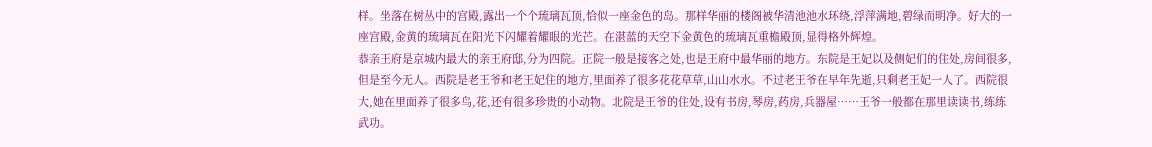样。坐落在树丛中的宫殿,露出一个个琉璃瓦顶,恰似一座金色的岛。那样华丽的楼阁被华清池池水环绕,浮萍满地,碧绿而明净。好大的一座宫殿,金黄的琉璃瓦在阳光下闪耀着耀眼的光芒。在湛蓝的天空下金黄色的琉璃瓦重檐殿顶,显得格外辉煌。
恭亲王府是京城内最大的亲王府邸,分为四院。正院一般是接客之处,也是王府中最华丽的地方。东院是王妃以及侧妃们的住处,房间很多,但是至今无人。西院是老王爷和老王妃住的地方,里面养了很多花花草草,山山水水。不过老王爷在早年先逝,只剩老王妃一人了。西院很大,她在里面养了很多鸟,花,还有很多珍贵的小动物。北院是王爷的住处,设有书房,琴房,药房,兵器屋……王爷一般都在那里读读书,练练武功。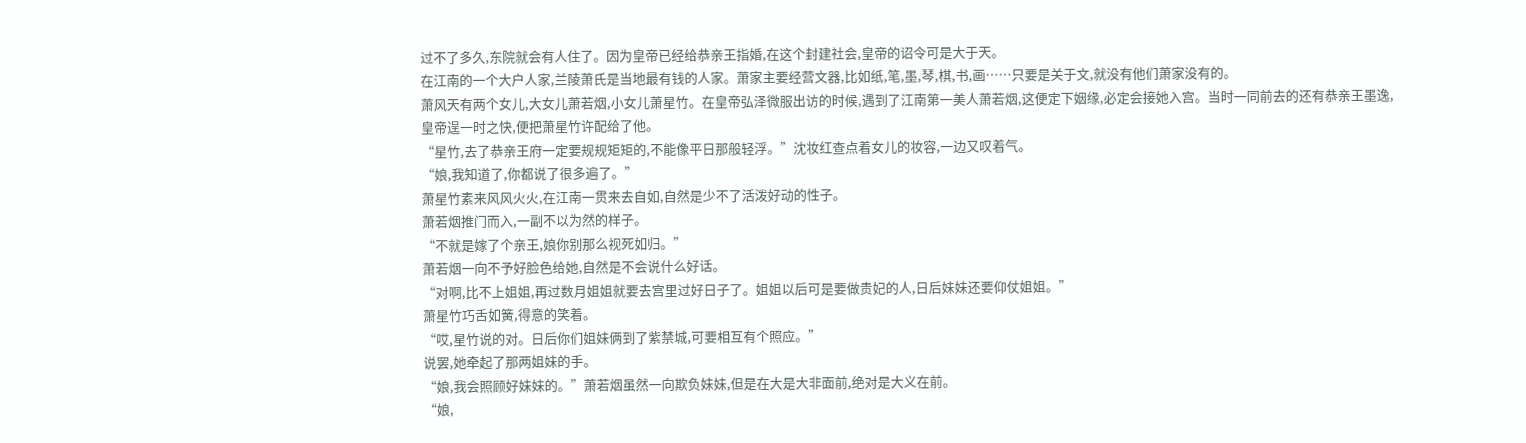过不了多久,东院就会有人住了。因为皇帝已经给恭亲王指婚,在这个封建社会,皇帝的诏令可是大于天。
在江南的一个大户人家,兰陵萧氏是当地最有钱的人家。萧家主要经营文器,比如纸,笔,墨,琴,棋,书,画……只要是关于文,就没有他们萧家没有的。
萧风天有两个女儿,大女儿萧若烟,小女儿萧星竹。在皇帝弘泽微服出访的时候,遇到了江南第一美人萧若烟,这便定下姻缘,必定会接她入宫。当时一同前去的还有恭亲王墨逸,皇帝逞一时之快,便把萧星竹许配给了他。
“星竹,去了恭亲王府一定要规规矩矩的,不能像平日那般轻浮。”沈妆红查点着女儿的妆容,一边又叹着气。
“娘,我知道了,你都说了很多遍了。”
萧星竹素来风风火火,在江南一贯来去自如,自然是少不了活泼好动的性子。
萧若烟推门而入,一副不以为然的样子。
“不就是嫁了个亲王,娘你别那么视死如归。”
萧若烟一向不予好脸色给她,自然是不会说什么好话。
“对啊,比不上姐姐,再过数月姐姐就要去宫里过好日子了。姐姐以后可是要做贵妃的人,日后妹妹还要仰仗姐姐。”
萧星竹巧舌如簧,得意的笑着。
“哎,星竹说的对。日后你们姐妹俩到了紫禁城,可要相互有个照应。”
说罢,她牵起了那两姐妹的手。
“娘,我会照顾好妹妹的。”萧若烟虽然一向欺负妹妹,但是在大是大非面前,绝对是大义在前。
“娘,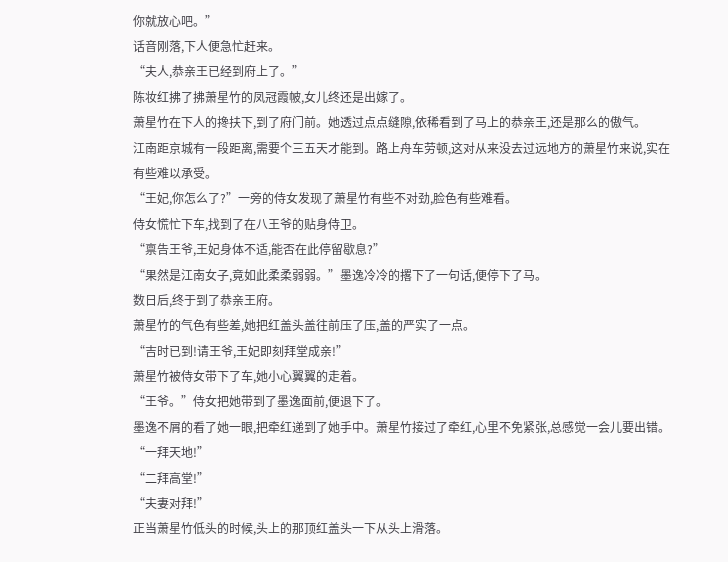你就放心吧。”
话音刚落,下人便急忙赶来。
“夫人,恭亲王已经到府上了。”
陈妆红拂了拂萧星竹的凤冠霞帔,女儿终还是出嫁了。
萧星竹在下人的搀扶下,到了府门前。她透过点点缝隙,依稀看到了马上的恭亲王,还是那么的傲气。
江南距京城有一段距离,需要个三五天才能到。路上舟车劳顿,这对从来没去过远地方的萧星竹来说,实在有些难以承受。
“王妃,你怎么了?”一旁的侍女发现了萧星竹有些不对劲,脸色有些难看。
侍女慌忙下车,找到了在八王爷的贴身侍卫。
“禀告王爷,王妃身体不适,能否在此停留歇息?”
“果然是江南女子,竟如此柔柔弱弱。”墨逸冷冷的撂下了一句话,便停下了马。
数日后,终于到了恭亲王府。
萧星竹的气色有些差,她把红盖头盖往前压了压,盖的严实了一点。
“吉时已到!请王爷,王妃即刻拜堂成亲!”
萧星竹被侍女带下了车,她小心翼翼的走着。
“王爷。”侍女把她带到了墨逸面前,便退下了。
墨逸不屑的看了她一眼,把牵红递到了她手中。萧星竹接过了牵红,心里不免紧张,总感觉一会儿要出错。
“一拜天地!”
“二拜高堂!”
“夫妻对拜!”
正当萧星竹低头的时候,头上的那顶红盖头一下从头上滑落。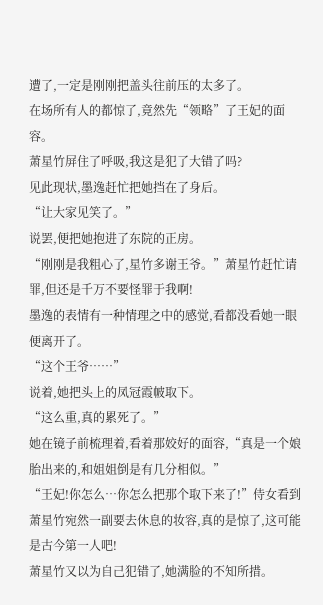遭了,一定是刚刚把盖头往前压的太多了。
在场所有人的都惊了,竟然先“领略”了王妃的面容。
萧星竹屏住了呼吸,我这是犯了大错了吗?
见此现状,墨逸赶忙把她挡在了身后。
“让大家见笑了。”
说罢,便把她抱进了东院的正房。
“刚刚是我粗心了,星竹多谢王爷。”萧星竹赶忙请罪,但还是千万不要怪罪于我啊!
墨逸的表情有一种情理之中的感觉,看都没看她一眼便离开了。
“这个王爷……”
说着,她把头上的凤冠霞帔取下。
“这么重,真的累死了。”
她在镜子前梳理着,看着那姣好的面容,“真是一个娘胎出来的,和姐姐倒是有几分相似。”
“王妃!你怎么…你怎么把那个取下来了!”侍女看到萧星竹宛然一副要去休息的妆容,真的是惊了,这可能是古今第一人吧!
萧星竹又以为自己犯错了,她满脸的不知所措。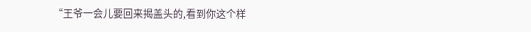“王爷一会儿要回来揭盖头的,看到你这个样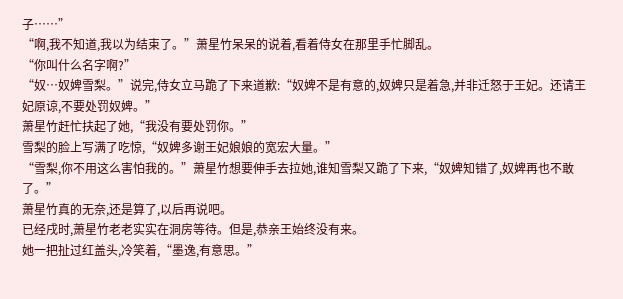子……”
“啊,我不知道,我以为结束了。”萧星竹呆呆的说着,看着侍女在那里手忙脚乱。
“你叫什么名字啊?”
“奴…奴婢雪梨。”说完,侍女立马跪了下来道歉:“奴婢不是有意的,奴婢只是着急,并非迁怒于王妃。还请王妃原谅,不要处罚奴婢。”
萧星竹赶忙扶起了她,“我没有要处罚你。”
雪梨的脸上写满了吃惊,“奴婢多谢王妃娘娘的宽宏大量。”
“雪梨,你不用这么害怕我的。”萧星竹想要伸手去拉她,谁知雪梨又跪了下来,“奴婢知错了,奴婢再也不敢了。”
萧星竹真的无奈,还是算了,以后再说吧。
已经戌时,萧星竹老老实实在洞房等待。但是,恭亲王始终没有来。
她一把扯过红盖头,冷笑着,“墨逸,有意思。”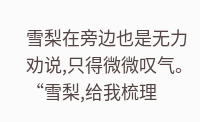雪梨在旁边也是无力劝说,只得微微叹气。
“雪梨,给我梳理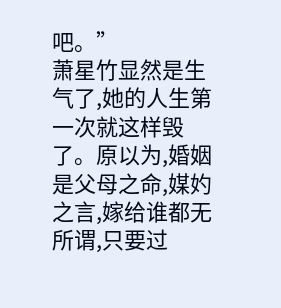吧。”
萧星竹显然是生气了,她的人生第一次就这样毁了。原以为,婚姻是父母之命,媒妁之言,嫁给谁都无所谓,只要过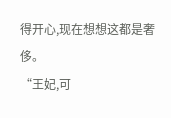得开心,现在想想这都是奢侈。
“王妃,可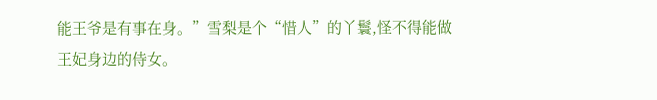能王爷是有事在身。”雪梨是个“惜人”的丫鬟,怪不得能做王妃身边的侍女。